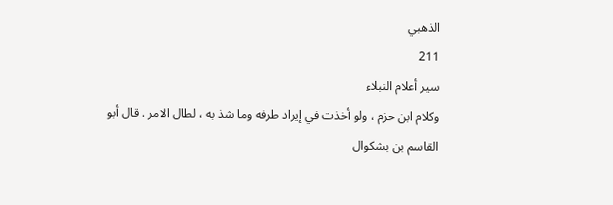الذهبي
211
سير أعلام النبلاء
وكلام ابن حزم ، ولو أخذت في إيراد طرفه وما شذ به ، لطال الامر . قال أبو القاسم بن بشكوال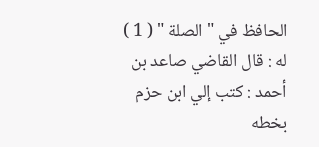الحافظ في " الصلة " ( 1 ) له : قال القاضي صاعد بن أحمد : كتب إلي ابن حزم بخطه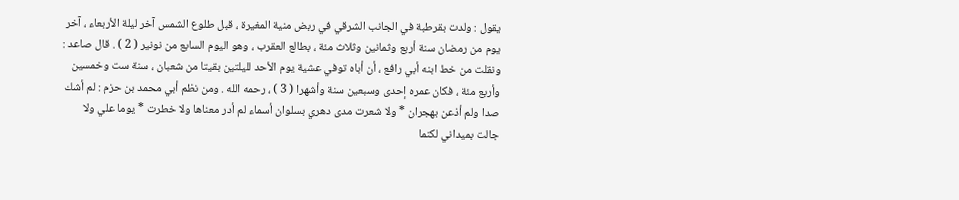يقول : ولدت بقرطبة في الجانب الشرقي في ربض منية المغيرة ، قبل طلوع الشمس آخر ليلة الأربعاء ، آخر يوم من رمضان سنة أربع وثمانين وثلاث مئة ، بطالع العقرب ، وهو اليوم السابع من نونير ( 2 ) . قال صاعد : ونقلت من خط ابنه أبي رافع ، أن أباه توفي عشية يوم الأحد لليلتين بقيتا من شعبان ، سنة ست وخمسين وأربع مئة ، فكان عمره إحدى وسبعين سنة وأشهرا ( 3 ) ، رحمه الله . ومن نظم أبي محمد بن حزم : لم أشك صدا ولم أذعن بهجران * ولا شعرت مدى دهري بسلوان أسماء لم أدر معناها ولا خطرت * يوما علي ولا جالت بميداني لكنما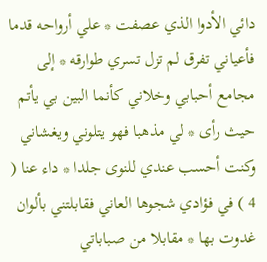دائي الأدوا الذي عصفت * علي أرواحه قدما فأعياني تفرق لم تزل تسري طوارقه * إلى مجامع أحبابي وخلاني كأنما البين بي يأتم حيث رأى * لي مذهبا فهو يتلوني ويغشاني وكنت أحسب عندي للنوى جلدا * داء عنا ( 4 ) في فؤادي شجوها العاني فقابلتني بألوان غدوت بها * مقابلا من صباباتي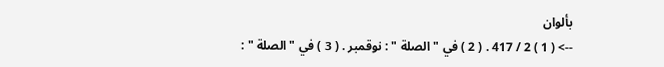بألوان
--> ( 1 ) 2 / 417 . ( 2 ) في " الصلة " : نوقمبر . ( 3 ) في " الصلة " :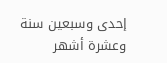إحدى وسبعين سنة وعشرة أشهر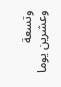وتسعة وعشرين يوما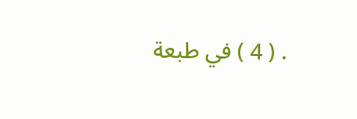. ( 4 ) في طبعة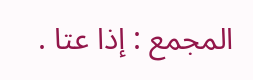المجمع : إذا عتا .